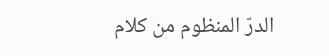الدرّ المنظوم من كلام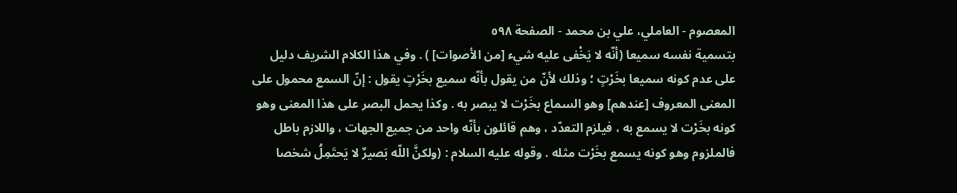المعصوم - العاملي، علي بن محمد - الصفحة ٥٩٨
بتسمية نفسه سميعا (أنّه لا يَخْفى عليه شيء [من الأصوات] ) . وفي هذا الكلام الشريف دليل على عدم كونه سميعا بخَرْتٍ ؛ وذلك لأنّ من يقول بأنّه سميع بخَرْتٍ يقول : إنّ السمع محمول على المعنى المعروف [عندهم] وهو السماع بخَرْت لا يبصر به . وكذا يحمل البصر على هذا المعنى وهو كونه بخَرْت لا يسمع به ، فيلزم التعدّد ، وهم قائلون بأنّه واحد من جميع الجهات ، واللازم باطل فالملزوم وهو كونه يسمع بخَرْت مثله . وقوله عليه السلام : (ولكنَّ اللّه بَصيرٌ لا يَحتَمِلُ شخصا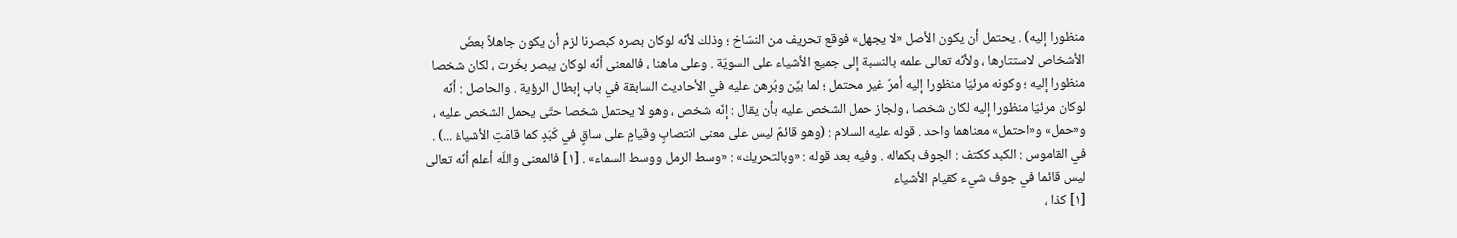منظورا إليه) . يحتمل أن يكون الأصل «لا يجهل» فوقع تحريف من النسّاخ ؛ وذلك لأنّه لوكان بصره كبصرنا لزم أن يكون جاهلاً بعضَ الأشخاص لاستتارها ، ولأنّه تعالى علمه بالنسبة إلى جميع الأشياء على السويّة . وعلى ماهنا ، فالمعنى أنّه لوكان يبصر بخَرت ، لكان شخصا منظورا إليه ؛ وكونه مرئيّا منظورا إليه أمرٌ غير محتمل ؛ لما بيِّن وبُرهن عليه في الأحاديث السابقة في باب إبطال الرؤية . والحاصل : أنّه لوكان مرئيّا منظورا إليه لكان شخصا ، ولجاز حمل الشخص عليه بأن يقال : إنّه شخص ، وهو لا يحتمل شخصا حتّى يحمل الشخص عليه ، و«حمل» و«احتمل» معناهما واحد . قوله عليه السلام : (وهو قائمٌ ليس على معنى انتصابٍ وقيامٍ على ساقٍ في كَبَدٍ كما قامَتِ الأشياءُ ...) . في القاموس : الكبد ككتف : الجوف بكماله . وفيه بعد قوله : «وبالتحريك» : «وسط الرمل ووسط السماء» . [١] فالمعنى واللّه أعلم أنّه تعالى ليس قائما في جوف شيء كقيام الأشياء
[١] كذا ،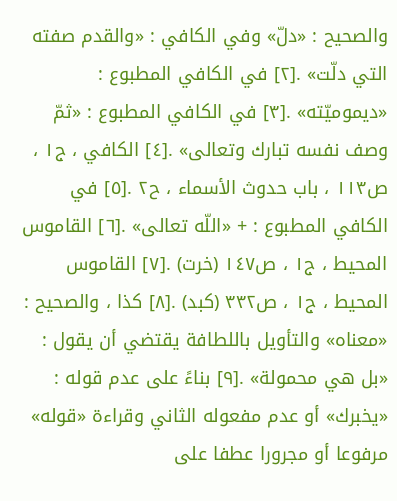والصحيح : «دلّ» وفي الكافي : «والقدم صفته التي دلّت» .[٢] في الكافي المطبوع : «ديموميّته» .[٣] في الكافي المطبوع : «ثمّ وصف نفسه تبارك وتعالى» .[٤] الكافي ، ج١ ، ص١١٣ ، باب حدوث الأسماء ، ح٢ .[٥] في الكافي المطبوع : + «اللّه تعالى» .[٦] القاموس المحيط ، ج١ ، ص١٤٧ (خرت) .[٧] القاموس المحيط ، ج١ ، ص٣٣٢ (كبد) .[٨] كذا ، والصحيح : «معناه» والتأويل باللطافة يقتضي أن يقول : «بل هي محمولة» .[٩] بناءً على عدم قوله : «يخبرك» أو عدم مفعوله الثاني وقراءة «قوله» مرفوعا أو مجرورا عطفا على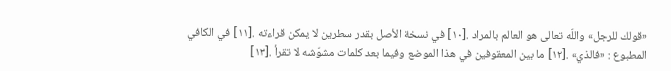«قولك للرجل» واللّه تعالى هو العالم بالمراد .[١٠] في نسخة الأصل بقدر سطرين لا يمكن قراءته .[١١] في الكافي المطبوع : «فالذي» .[١٢] ما بين المعقوفين في هذا الموضع وفيما بعد كلمات مشوّشه لا تقرأ .[١٣]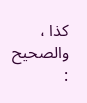كذا ، والصحيح :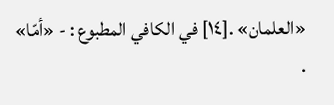«العلمان» .[١٤] في الكافي المطبوع : - «أمّا» .